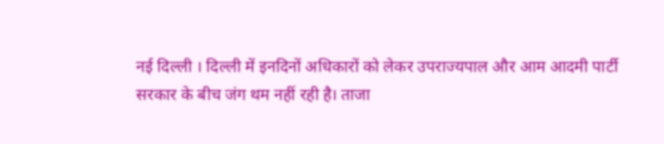नई दिल्ली । दिल्ली में इनदिनों अधिकारों को लेकर उपराज्यपाल और आम आदमी पार्टी सरकार के बीच जंग थम नहीं रही है। ताजा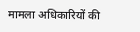मामला अधिकारियों की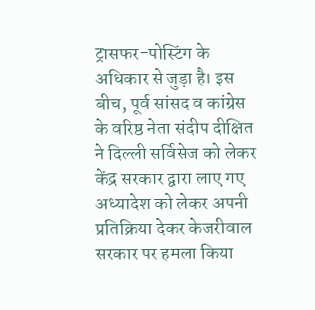ट्रासफर-पोस्टिंग के अधिकार से जुड़ा है। इस बीच, पूर्व सांसद व कांग्रेस के वरिष्ठ नेता संदीप दीक्षित ने दिल्ली सर्विसेज को लेकर केंद्र सरकार द्वारा लाए गए अध्यादेश को लेकर अपनी प्रतिक्रिया देकर केजरीवाल सरकार पर हमला किया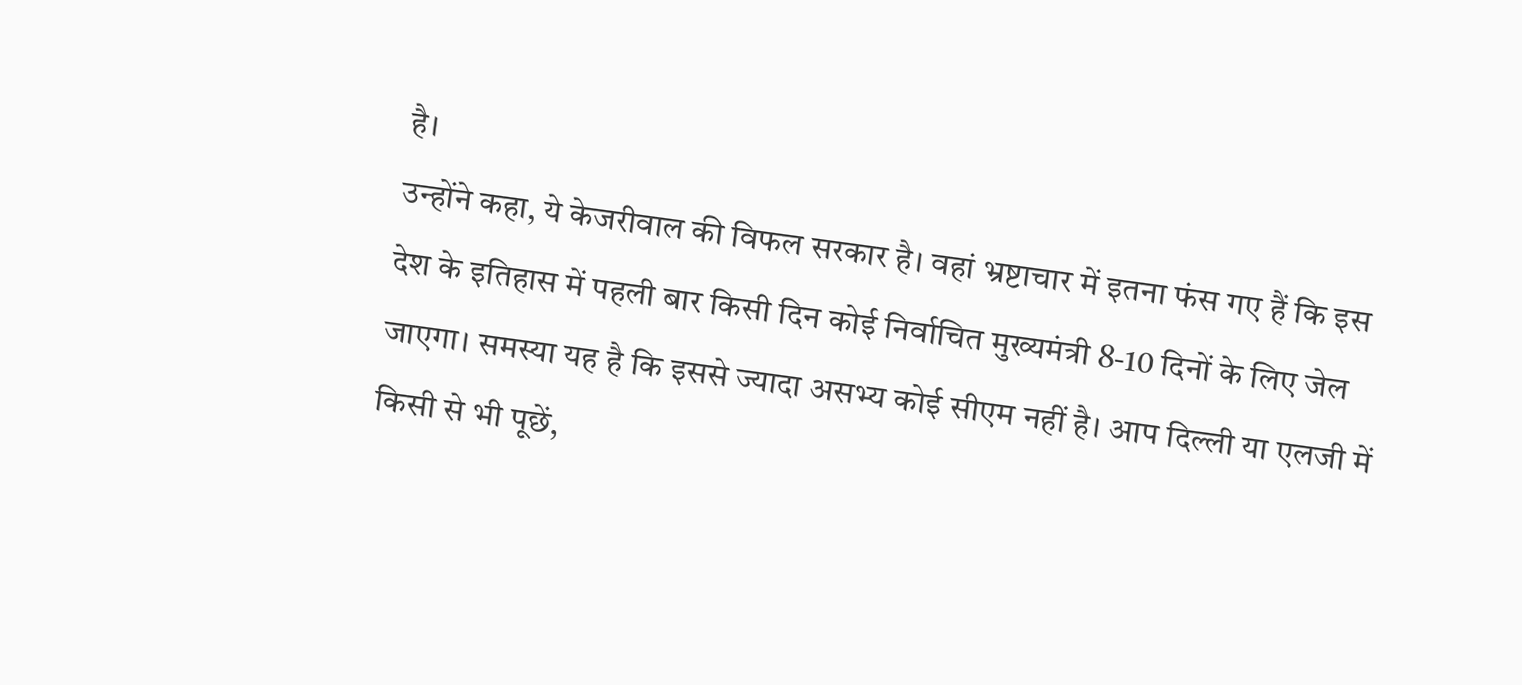है।
उन्होंने कहा, ये केजरीवाल की विफल सरकार है। वहां भ्रष्टाचार में इतना फंस गए हैं कि इस देश के इतिहास में पहली बार किसी दिन कोई निर्वाचित मुख्यमंत्री 8-10 दिनों के लिए जेल जाएगा। समस्या यह है कि इससे ज्यादा असभ्य कोई सीएम नहीं है। आप दिल्ली या एलजी में किसी से भी पूछें,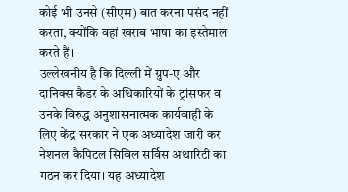कोई भी उनसे (सीएम) बात करना पसंद नहीं करता, क्योंकि वहां खराब भाषा का इस्तेमाल करते हैं।
उल्लेखनीय है कि दिल्ली में ग्रुप-ए और दानिक्स कैडर के अधिकारियों के ट्रांसफर व उनके विरुद्ध अनुशासनात्मक कार्यवाही के लिए केंद्र सरकार ने एक अध्यादेश जारी कर नेशनल कैपिटल सिविल सर्विस अथारिटी का गठन कर दिया। यह अध्यादेश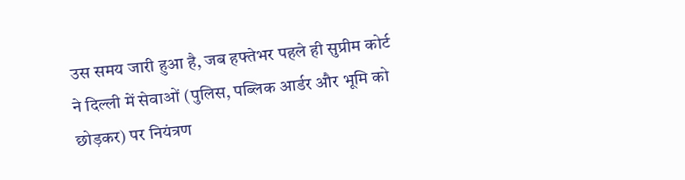उस समय जारी हुआ है, जब हफ्तेभर पहले ही सुप्रीम कोर्ट ने दिल्ली में सेवाओं (पुलिस, पब्लिक आर्डर और भूमि को छोड़कर) पर नियंत्रण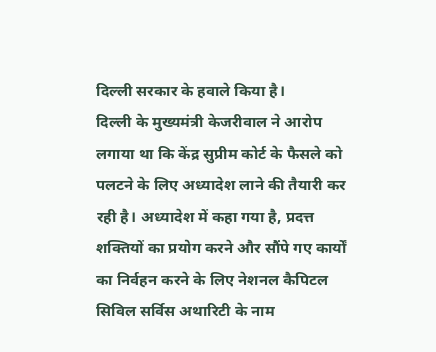दिल्ली सरकार के हवाले किया है।
दिल्ली के मुख्यमंत्री केजरीवाल ने आरोप लगाया था कि केंद्र सुप्रीम कोर्ट के फैसले को पलटने के लिए अध्यादेश लाने की तैयारी कर रही है। अध्यादेश में कहा गया है, प्रदत्त शक्तियों का प्रयोग करने और सौंपे गए कार्यों का निर्वहन करने के लिए नेशनल कैपिटल सिविल सर्विस अथारिटी के नाम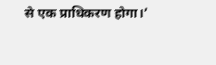से एक प्राधिकरण होगा।’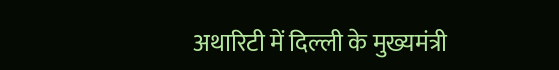अथारिटी में दिल्ली के मुख्यमंत्री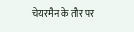चेयरमैन के तौर पर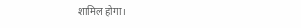शामिल होगा।